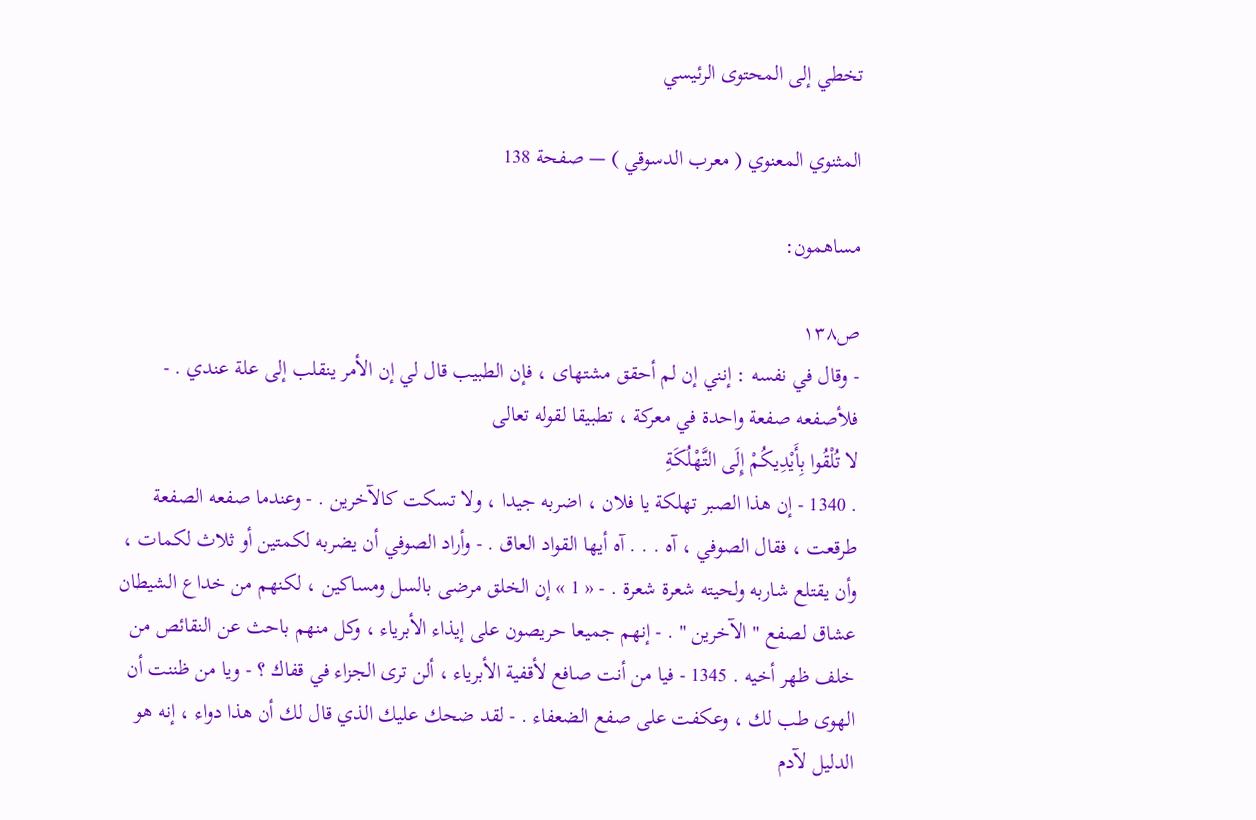تخطي إلى المحتوى الرئيسي

المثنوي المعنوي ( معرب الدسوقي ) — صفحة 138

مساهمون:

ص١٣٨
- وقال في نفسه : إنني إن لم أحقق مشتهاى ، فإن الطبيب قال لي إن الأمر ينقلب إلى علة عندي . - فلأصفعه صفعة واحدة في معركة ، تطبيقا لقوله تعالى
لا تُلْقُوا بِأَيْدِيكُمْ إِلَى التَّهْلُكَةِ
. 1340 - إن هذا الصبر تهلكة يا فلان ، اضربه جيدا ، ولا تسكت كالآخرين . - وعندما صفعه الصفعة طرقعت ، فقال الصوفي ، آه . . . آه أيها القواد العاق . - وأراد الصوفي أن يضربه لكمتين أو ثلاث لكمات ، وأن يقتلع شاربه ولحيته شعرة شعرة . - « 1 » إن الخلق مرضى بالسل ومساكين ، لكنهم من خداع الشيطان عشاق لصفع " الآخرين " . - إنهم جميعا حريصون على إيذاء الأبرياء ، وكل منهم باحث عن النقائص من خلف ظهر أخيه . 1345 - فيا من أنت صافع لأقفية الأبرياء ، ألن ترى الجزاء في قفاك ؟ - ويا من ظننت أن الهوى طب لك ، وعكفت على صفع الضعفاء . - لقد ضحك عليك الذي قال لك أن هذا دواء ، إنه هو الدليل لآدم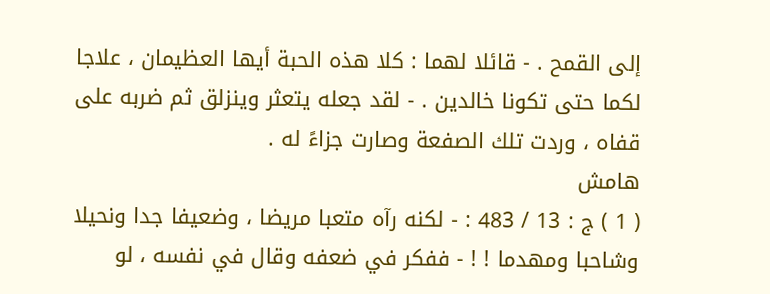إلى القمح . - قائلا لهما : كلا هذه الحبة أيها العظيمان ، علاجا لكما حتى تكونا خالدين . - لقد جعله يتعثر وينزلق ثم ضربه على قفاه ، وردت تلك الصفعة وصارت جزاءً له .
هامش
( 1 ) ج : 13 / 483 : - لكنه رآه متعبا مريضا ، وضعيفا جدا ونحيلا وشاحبا ومهدما ! ! - ففكر في ضعفه وقال في نفسه ، لو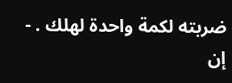ضربته لكمة واحدة لهلك . - إن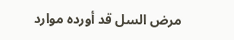مرض السل قد أورده موارد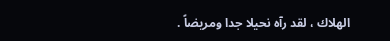الهلاك ، لقد رآه نحيلا جدا ومريضاً .